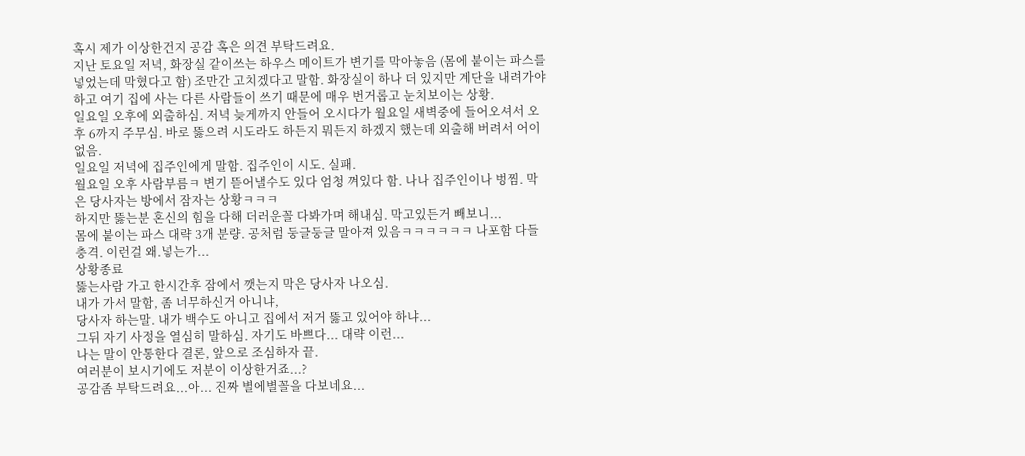혹시 제가 이상한건지 공감 혹은 의견 부탁드려요.
지난 토요일 저녁, 화장실 같이쓰는 하우스 메이트가 변기를 막아놓음 (몸에 붙이는 파스를 넣었는데 막혔다고 함) 조만간 고치겠다고 말함. 화장실이 하나 더 있지만 계단을 내려가야하고 여기 집에 사는 다른 사람들이 쓰기 때문에 매우 번거롭고 눈치보이는 상황.
일요일 오후에 외출하심. 저녁 늦게까지 안들어 오시다가 월요일 새벽중에 들어오셔서 오후 6까지 주무심. 바로 뚫으려 시도라도 하든지 뭐든지 하겠지 했는데 외출해 버려서 어이없음.
일요일 저녁에 집주인에게 말함. 집주인이 시도. 실패.
월요일 오후 사람부름ㅋ 변기 뜯어낼수도 있다 엄청 껴있다 함. 나나 집주인이나 벙찜. 막은 당사자는 방에서 잠자는 상황ㅋㅋㅋ
하지만 뚫는분 혼신의 힘을 다해 더러운꼴 다봐가며 해내심. 막고있든거 빼보니...
몸에 붙이는 파스 대략 3개 분량. 공처럼 둥글둥글 말아져 있음ㅋㅋㅋㅋㅋㅋ 나포함 다들 충격. 이런걸 왜.넣는가...
상황종료
뚫는사람 가고 한시간후 잠에서 깻는지 막은 당사자 나오심.
내가 가서 말함, 좀 너무하신거 아니냐,
당사자 하는말. 내가 백수도 아니고 집에서 저거 뚫고 있어야 하냐...
그뒤 자기 사정을 열심히 말하심. 자기도 바쁘다... 대략 이런...
나는 말이 안통한다 결론, 앞으로 조심하자 끝.
여러분이 보시기에도 저분이 이상한거죠...?
공감좀 부탁드려요...아... 진짜 별에별꼴을 다보네요...